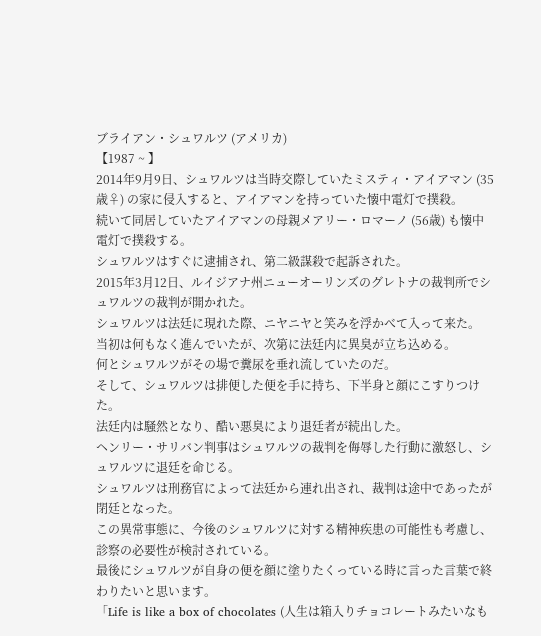ブライアン・シュワルツ (アメリカ)
【1987 ~ 】
2014年9月9日、シュワルツは当時交際していたミスティ・アイアマン (35歳♀) の家に侵入すると、アイアマンを持っていた懐中電灯で撲殺。
続いて同居していたアイアマンの母親メアリー・ロマーノ (56歳) も懐中電灯で撲殺する。
シュワルツはすぐに逮捕され、第二級謀殺で起訴された。
2015年3月12日、ルイジアナ州ニューオーリンズのグレトナの裁判所でシュワルツの裁判が開かれた。
シュワルツは法廷に現れた際、ニヤニヤと笑みを浮かべて入って来た。
当初は何もなく進んでいたが、次第に法廷内に異臭が立ち込める。
何とシュワルツがその場で糞尿を垂れ流していたのだ。
そして、シュワルツは排便した便を手に持ち、下半身と顔にこすりつけた。
法廷内は騒然となり、酷い悪臭により退廷者が続出した。
ヘンリー・サリバン判事はシュワルツの裁判を侮辱した行動に激怒し、シュワルツに退廷を命じる。
シュワルツは刑務官によって法廷から連れ出され、裁判は途中であったが閉廷となった。
この異常事態に、今後のシュワルツに対する精神疾患の可能性も考慮し、診察の必要性が検討されている。
最後にシュワルツが自身の便を顔に塗りたくっている時に言った言葉で終わりたいと思います。
「Life is like a box of chocolates (人生は箱入りチョコレートみたいなも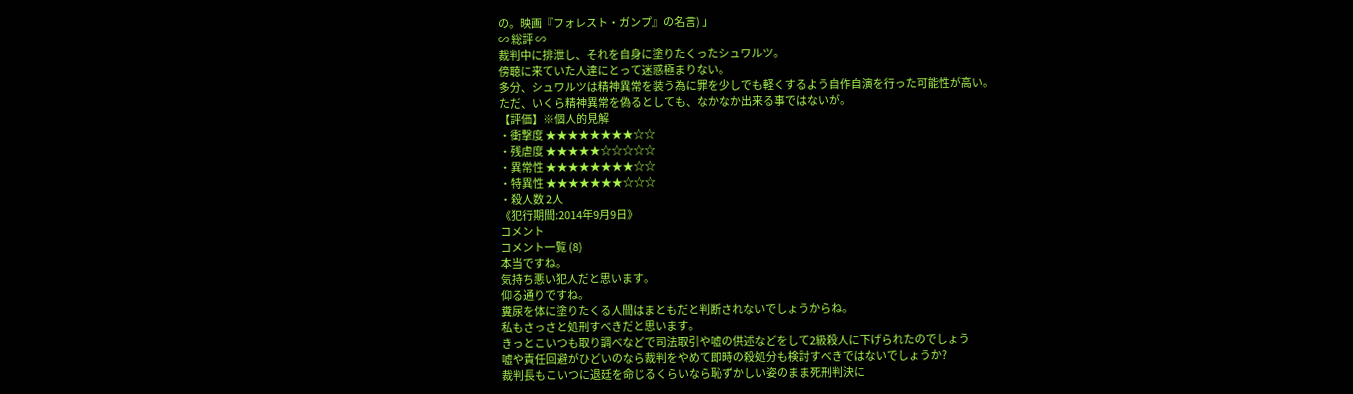の。映画『フォレスト・ガンプ』の名言) 」
∽ 総評 ∽
裁判中に排泄し、それを自身に塗りたくったシュワルツ。
傍聴に来ていた人達にとって迷惑極まりない。
多分、シュワルツは精神異常を装う為に罪を少しでも軽くするよう自作自演を行った可能性が高い。
ただ、いくら精神異常を偽るとしても、なかなか出来る事ではないが。
【評価】※個人的見解
・衝撃度 ★★★★★★★★☆☆
・残虐度 ★★★★★☆☆☆☆☆
・異常性 ★★★★★★★★☆☆
・特異性 ★★★★★★★☆☆☆
・殺人数 2人
《犯行期間:2014年9月9日》
コメント
コメント一覧 (8)
本当ですね。
気持ち悪い犯人だと思います。
仰る通りですね。
糞尿を体に塗りたくる人間はまともだと判断されないでしょうからね。
私もさっさと処刑すべきだと思います。
きっとこいつも取り調べなどで司法取引や嘘の供述などをして2級殺人に下げられたのでしょう
嘘や責任回避がひどいのなら裁判をやめて即時の殺処分も検討すべきではないでしょうか?
裁判長もこいつに退廷を命じるくらいなら恥ずかしい姿のまま死刑判決に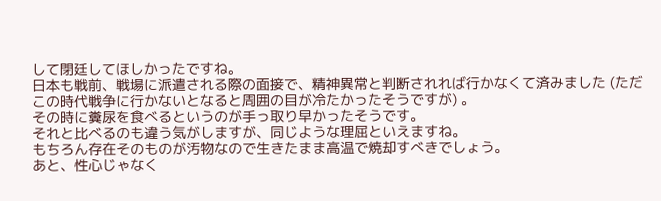して閉廷してほしかったですね。
日本も戦前、戦場に派遣される際の面接で、精神異常と判断されれば行かなくて済みました (ただこの時代戦争に行かないとなると周囲の目が冷たかったそうですが) 。
その時に糞尿を食べるというのが手っ取り早かったそうです。
それと比べるのも違う気がしますが、同じような理屈といえますね。
もちろん存在そのものが汚物なので生きたまま高温で焼却すべきでしょう。
あと、性心じゃなく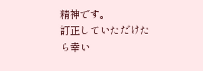精神です。
訂正していただけたら幸い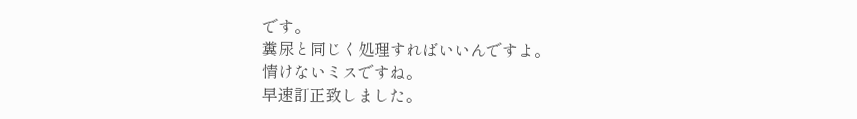です。
糞尿と同じく処理すればいいんですよ。
情けないミスですね。
早速訂正致しました。